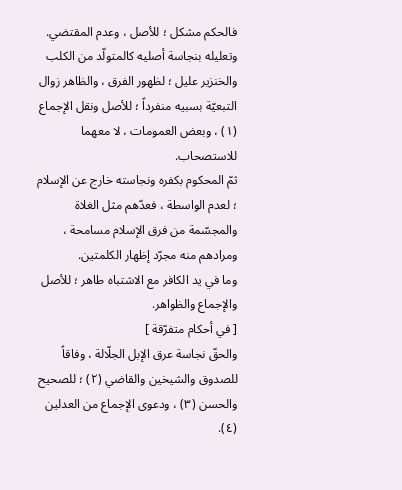فالحكم مشكل ؛ للأصل ، وعدم المقتضي. وتعليله بنجاسة أصليه كالمتولّد من الكلب والخنزير عليل ؛ لظهور الفرق ، والظاهر زوال التبعيّة بسبيه منفرداً ؛ للأصل ونقل الإجماع (١) ، وبعض العمومات ، لا معهما للاستصحاب.
ثمّ المحكوم بكفره ونجاسته خارج عن الإسلام ؛ لعدم الواسطة ، فعدّهم مثل الغلاة والمجسّمة من فرق الإسلام مسامحة ، ومرادهم منه مجرّد إظهار الكلمتين.
وما في يد الكافر مع الاشتباه طاهر ؛ للأصل والإجماع والظواهر.
[ في أحكام متفرّقة ]
والحقّ نجاسة عرق الإبل الجلّالة ، وفاقاً للصدوق والشيخين والقاضي (٢) ؛ للصحيح والحسن (٣) ، ودعوى الإجماع من العدلين (٤).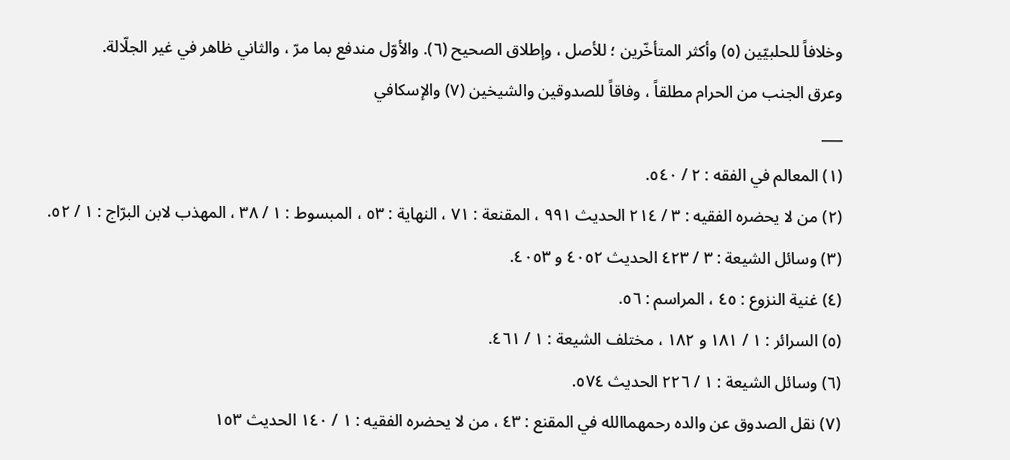وخلافاً للحلبيّين (٥) وأكثر المتأخّرين ؛ للأصل ، وإطلاق الصحيح (٦). والأوّل مندفع بما مرّ ، والثاني ظاهر في غير الجلّالة.
وعرق الجنب من الحرام مطلقاً ، وفاقاً للصدوقين والشيخين (٧) والإسكافي
___
(١) المعالم في الفقه : ٢ / ٥٤٠.
(٢) من لا يحضره الفقيه : ٣ / ٢١٤ الحديث ٩٩١ ، المقنعة : ٧١ ، النهاية : ٥٣ ، المبسوط : ١ / ٣٨ ، المهذب لابن البرّاج : ١ / ٥٢.
(٣) وسائل الشيعة : ٣ / ٤٢٣ الحديث ٤٠٥٢ و ٤٠٥٣.
(٤) غنية النزوع : ٤٥ ، المراسم : ٥٦.
(٥) السرائر : ١ / ١٨١ و ١٨٢ ، مختلف الشيعة : ١ / ٤٦١.
(٦) وسائل الشيعة : ١ / ٢٢٦ الحديث ٥٧٤.
(٧) نقل الصدوق عن والده رحمهماالله في المقنع : ٤٣ ، من لا يحضره الفقيه : ١ / ١٤٠ الحديث ١٥٣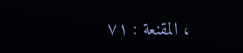، المقنعة : ٧١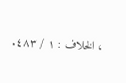، الخلاف : ١ / ٤٨٣.